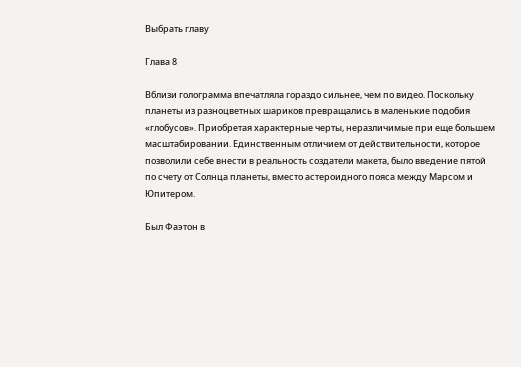Выбрать главу

Глава 8

Вблизи голограмма впечатляла гораздо сильнее, чем по видео. Поскольку планеты из разноцветных шариков превращались в маленькие подобия «глобусов». Приобретая характерные черты, неразличимые при еще большем масштабировании. Единственным отличием от действительности, которое позволили себе внести в реальность создатели макета, было введение пятой по счету от Солнца планеты, вместо астероидного пояса между Марсом и Юпитером.

Был Фаэтон в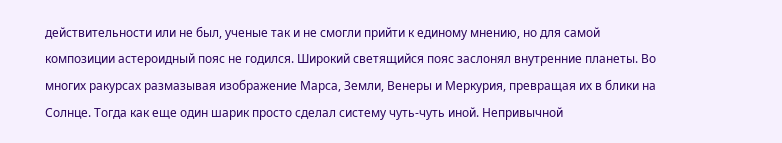действительности или не был, ученые так и не смогли прийти к единому мнению, но для самой композиции астероидный пояс не годился. Широкий светящийся пояс заслонял внутренние планеты. Во многих ракурсах размазывая изображение Марса, Земли, Венеры и Меркурия, превращая их в блики на Солнце. Тогда как еще один шарик просто сделал систему чуть-чуть иной. Непривычной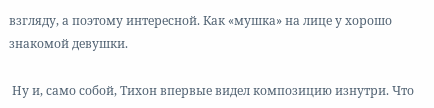взгляду, а поэтому интересной. Как «мушка» на лице у хорошо знакомой девушки.

 Ну и, само собой, Тихон впервые видел композицию изнутри. Что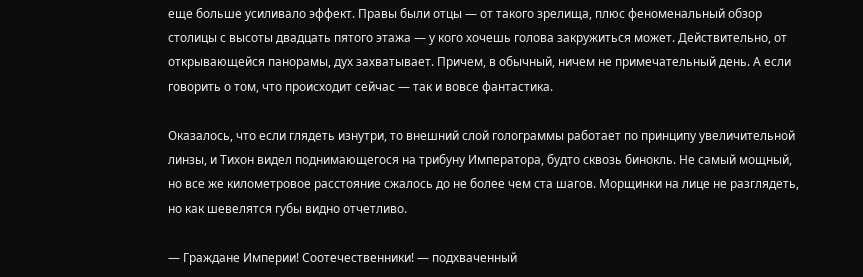еще больше усиливало эффект. Правы были отцы — от такого зрелища, плюс феноменальный обзор столицы с высоты двадцать пятого этажа — у кого хочешь голова закружиться может. Действительно, от открывающейся панорамы, дух захватывает. Причем, в обычный, ничем не примечательный день. А если говорить о том, что происходит сейчас — так и вовсе фантастика.

Оказалось, что если глядеть изнутри, то внешний слой голограммы работает по принципу увеличительной линзы, и Тихон видел поднимающегося на трибуну Императора, будто сквозь бинокль. Не самый мощный, но все же километровое расстояние сжалось до не более чем ста шагов. Морщинки на лице не разглядеть, но как шевелятся губы видно отчетливо.

— Граждане Империи! Соотечественники! — подхваченный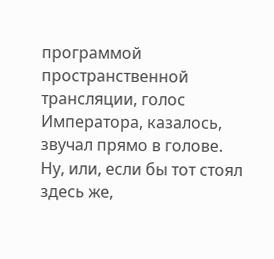программой пространственной трансляции, голос Императора, казалось, звучал прямо в голове. Ну, или, если бы тот стоял здесь же,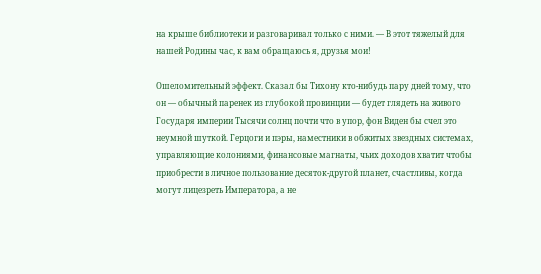на крыше библиотеки и разговаривал только с ними. — В этот тяжелый для нашей Родины час, к вам обращаюсь я, друзья мои!

Ошеломительный эффект. Сказал бы Тихону кто-нибудь пару дней тому, что он — обычный паренек из глубокой провинции — будет глядеть на живого Государя империи Тысячи солнц почти что в упор, фон Виден бы счел это неумной шуткой. Герцоги и пэры, наместники в обжитых звездных системах, управляющие колониями, финансовые магнаты, чьих доходов хватит чтобы приобрести в личное пользование десяток-другой планет, счастливы, когда могут лицезреть Императора, а не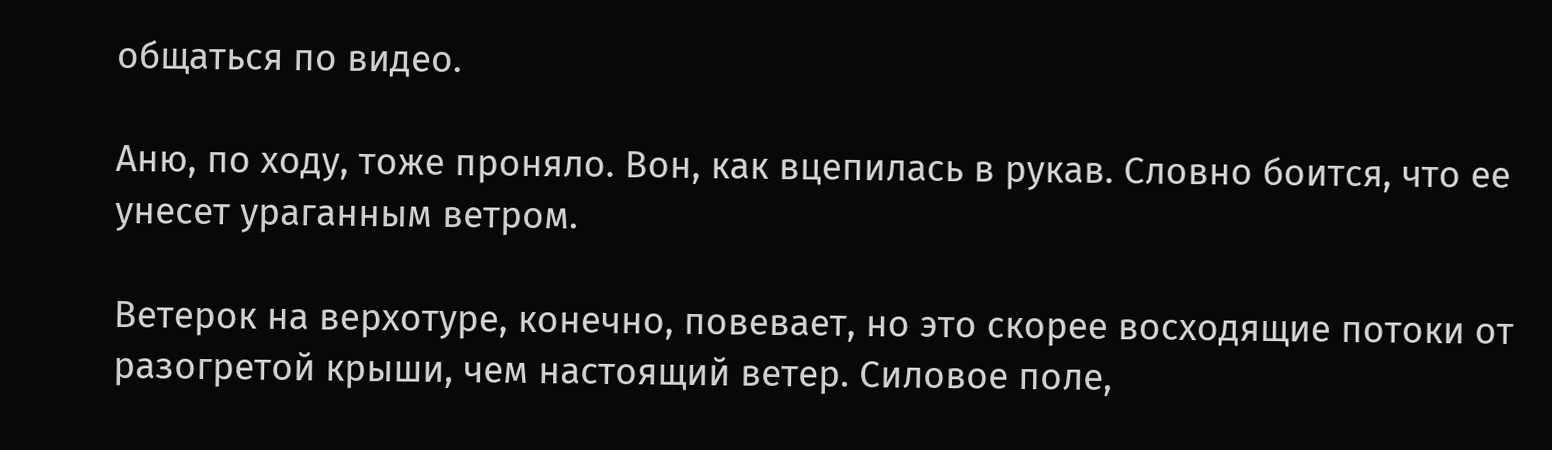общаться по видео.

Аню, по ходу, тоже проняло. Вон, как вцепилась в рукав. Словно боится, что ее унесет ураганным ветром.

Ветерок на верхотуре, конечно, повевает, но это скорее восходящие потоки от разогретой крыши, чем настоящий ветер. Силовое поле,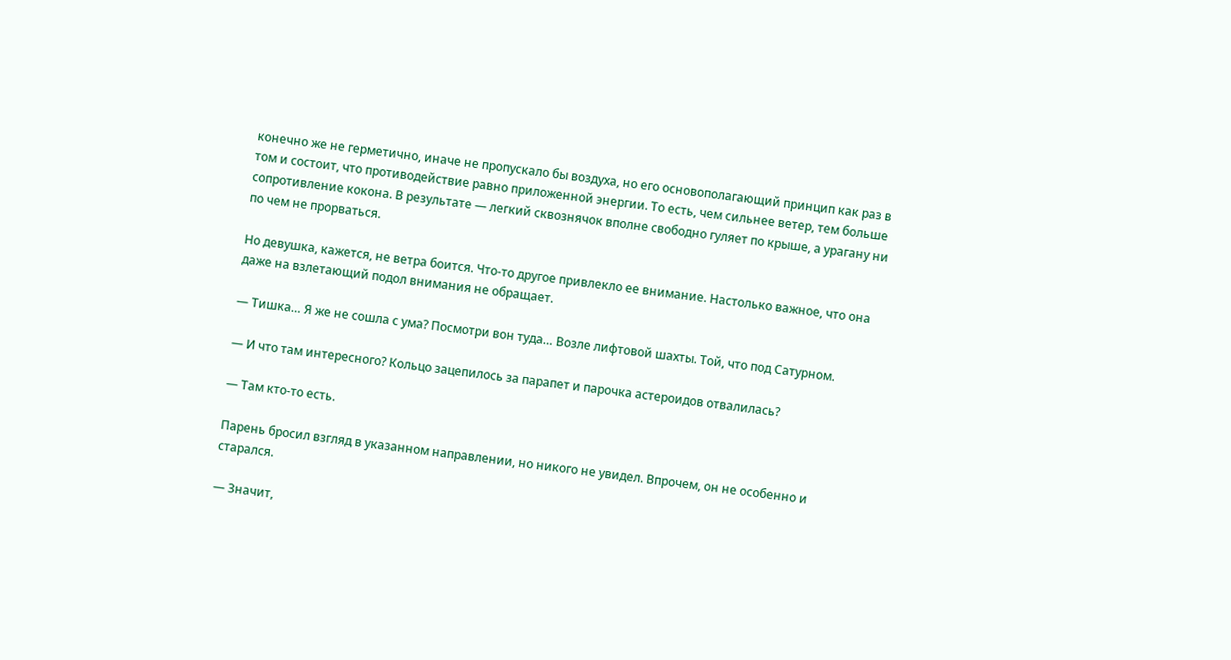конечно же не герметично, иначе не пропускало бы воздуха, но его основополагающий принцип как раз в том и состоит, что противодействие равно приложенной энергии. То есть, чем сильнее ветер, тем больше сопротивление кокона. В результате — легкий сквознячок вполне свободно гуляет по крыше, а урагану ни по чем не прорваться.

Но девушка, кажется, не ветра боится. Что-то другое привлекло ее внимание. Настолько важное, что она даже на взлетающий подол внимания не обращает.

— Тишка… Я же не сошла с ума? Посмотри вон туда… Возле лифтовой шахты. Той, что под Сатурном.

— И что там интересного? Кольцо зацепилось за парапет и парочка астероидов отвалилась?

— Там кто-то есть.

Парень бросил взгляд в указанном направлении, но никого не увидел. Впрочем, он не особенно и старался.

— Значит,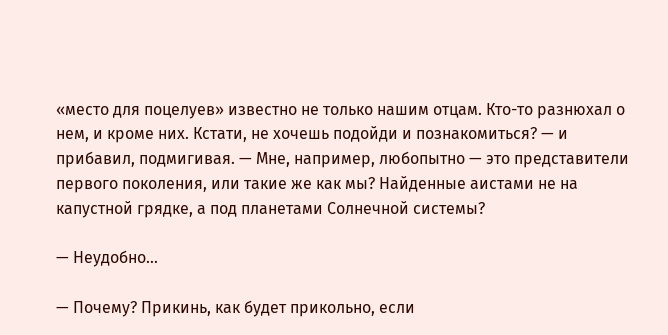«место для поцелуев» известно не только нашим отцам. Кто-то разнюхал о нем, и кроме них. Кстати, не хочешь подойди и познакомиться? — и прибавил, подмигивая. — Мне, например, любопытно — это представители первого поколения, или такие же как мы? Найденные аистами не на капустной грядке, а под планетами Солнечной системы?

— Неудобно…

— Почему? Прикинь, как будет прикольно, если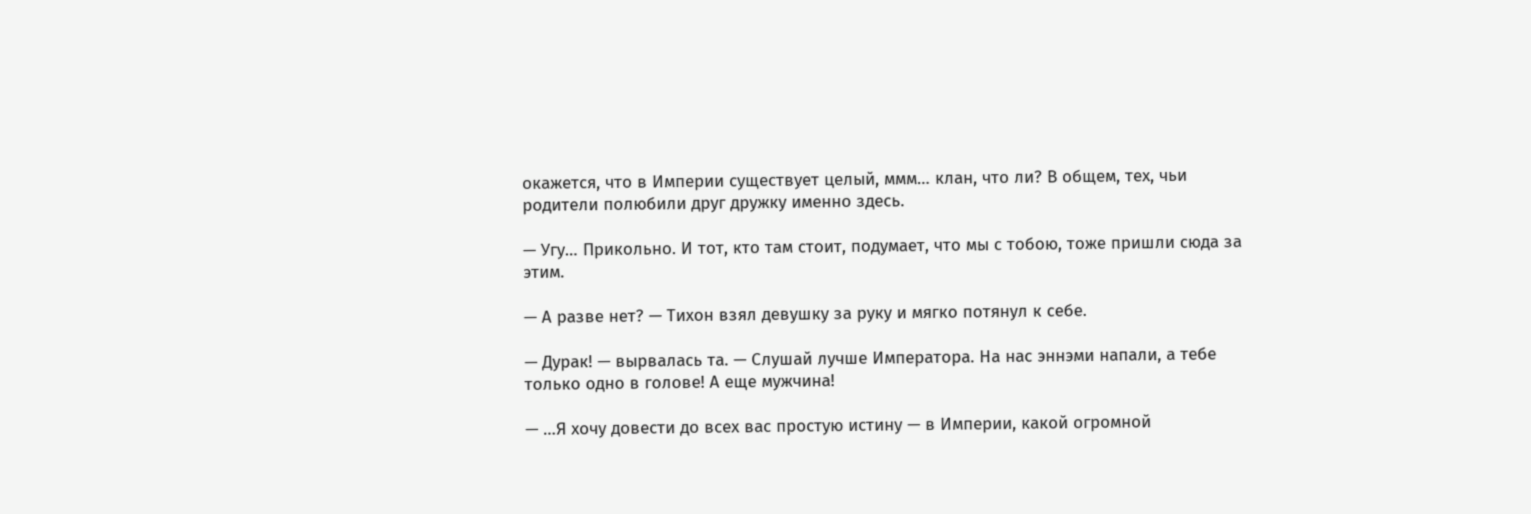окажется, что в Империи существует целый, ммм… клан, что ли? В общем, тех, чьи родители полюбили друг дружку именно здесь.

— Угу… Прикольно. И тот, кто там стоит, подумает, что мы с тобою, тоже пришли сюда за этим.

— А разве нет? — Тихон взял девушку за руку и мягко потянул к себе.

— Дурак! — вырвалась та. — Слушай лучше Императора. На нас эннэми напали, а тебе только одно в голове! А еще мужчина!

— …Я хочу довести до всех вас простую истину — в Империи, какой огромной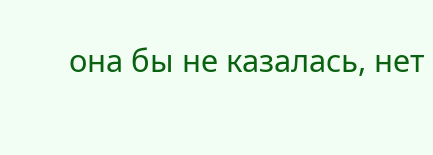она бы не казалась, нет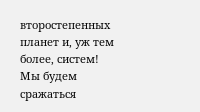второстепенных планет и, уж тем более, систем! Мы будем сражаться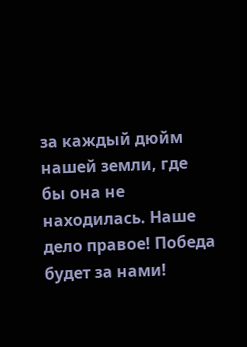за каждый дюйм нашей земли, где бы она не находилась. Наше дело правое! Победа будет за нами!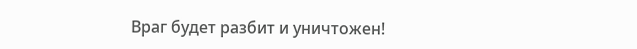Враг будет разбит и уничтожен!